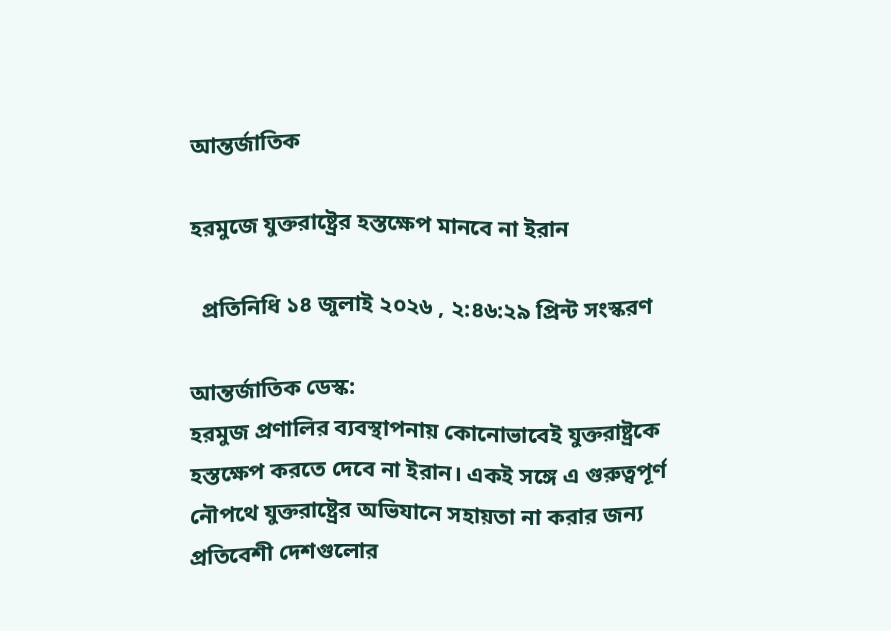আন্তর্জাতিক

হরমুজে যুক্তরাষ্ট্রের হস্তক্ষেপ মানবে না ইরান

  প্রতিনিধি ১৪ জুলাই ২০২৬ , ২:৪৬:২৯ প্রিন্ট সংস্করণ

আন্তর্জাতিক ডেস্ক:
হরমুজ প্রণালির ব্যবস্থাপনায় কোনোভাবেই যুক্তরাষ্ট্রকে হস্তক্ষেপ করতে দেবে না ইরান। একই সঙ্গে এ গুরুত্বপূর্ণ নৌপথে যুক্তরাষ্ট্রের অভিযানে সহায়তা না করার জন্য প্রতিবেশী দেশগুলোর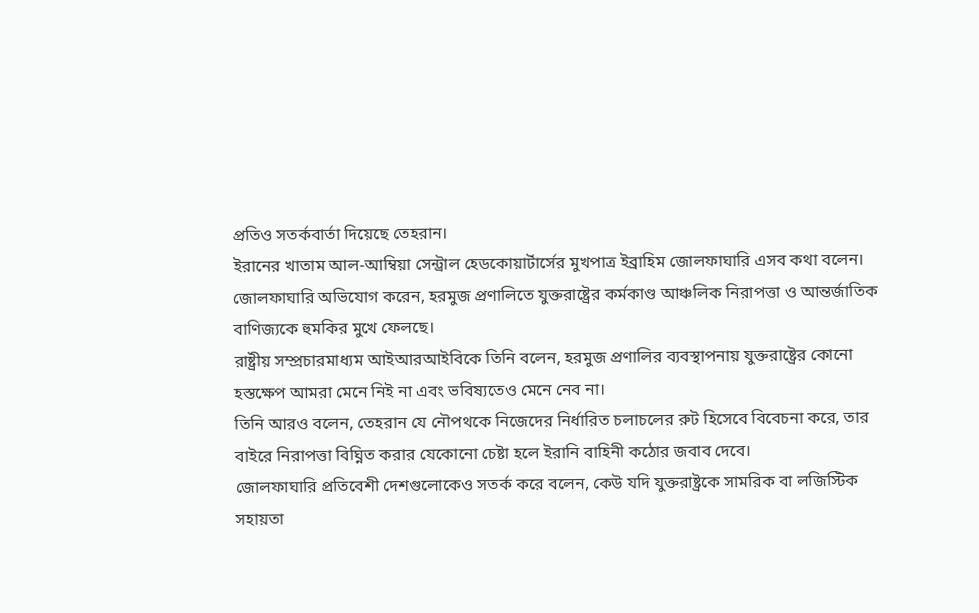প্রতিও সতর্কবার্তা দিয়েছে তেহরান।
ইরানের খাতাম আল-আম্বিয়া সেন্ট্রাল হেডকোয়ার্টার্সের মুখপাত্র ইব্রাহিম জোলফাঘারি এসব কথা বলেন।
জোলফাঘারি অভিযোগ করেন, হরমুজ প্রণালিতে যুক্তরাষ্ট্রের কর্মকাণ্ড আঞ্চলিক নিরাপত্তা ও আন্তর্জাতিক বাণিজ্যকে হুমকির মুখে ফেলছে।
রাষ্ট্রীয় সম্প্রচারমাধ্যম আইআরআইবিকে তিনি বলেন, হরমুজ প্রণালির ব্যবস্থাপনায় যুক্তরাষ্ট্রের কোনো হস্তক্ষেপ আমরা মেনে নিই না এবং ভবিষ্যতেও মেনে নেব না।
তিনি আরও বলেন, তেহরান যে নৌপথকে নিজেদের নির্ধারিত চলাচলের রুট হিসেবে বিবেচনা করে, তার বাইরে নিরাপত্তা বিঘ্নিত করার যেকোনো চেষ্টা হলে ইরানি বাহিনী কঠোর জবাব দেবে।
জোলফাঘারি প্রতিবেশী দেশগুলোকেও সতর্ক করে বলেন, কেউ যদি যুক্তরাষ্ট্রকে সামরিক বা লজিস্টিক সহায়তা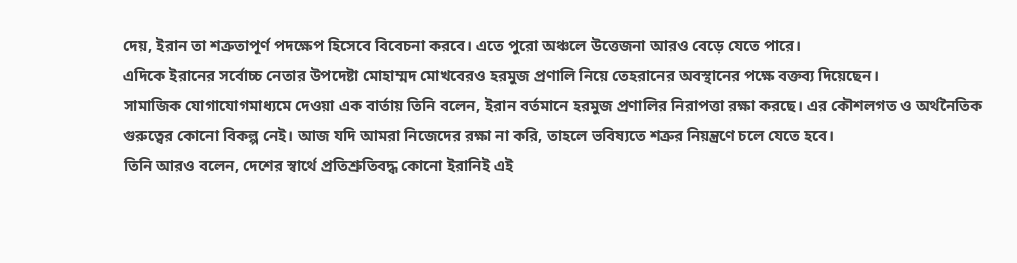দেয়, ইরান তা শত্রুতাপূর্ণ পদক্ষেপ হিসেবে বিবেচনা করবে। এতে পুরো অঞ্চলে উত্তেজনা আরও বেড়ে যেতে পারে।
এদিকে ইরানের সর্বোচ্চ নেতার উপদেষ্টা মোহাম্মদ মোখবেরও হরমুজ প্রণালি নিয়ে তেহরানের অবস্থানের পক্ষে বক্তব্য দিয়েছেন।
সামাজিক যোগাযোগমাধ্যমে দেওয়া এক বার্তায় তিনি বলেন, ইরান বর্তমানে হরমুজ প্রণালির নিরাপত্তা রক্ষা করছে। এর কৌশলগত ও অর্থনৈতিক গুরুত্বের কোনো বিকল্প নেই। আজ যদি আমরা নিজেদের রক্ষা না করি, তাহলে ভবিষ্যতে শত্রুর নিয়ন্ত্রণে চলে যেতে হবে।
তিনি আরও বলেন, দেশের স্বার্থে প্রতিশ্রুতিবদ্ধ কোনো ইরানিই এই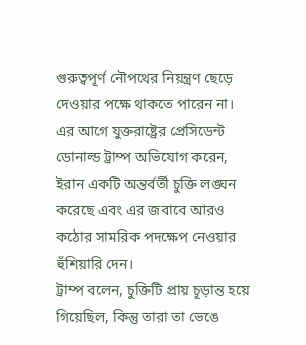গুরুত্বপূর্ণ নৌপথের নিয়ন্ত্রণ ছেড়ে দেওয়ার পক্ষে থাকতে পারেন না।
এর আগে যুক্তরাষ্ট্রের প্রেসিডেন্ট ডোনাল্ড ট্রাম্প অভিযোগ করেন, ইরান একটি অন্তর্বর্তী চুক্তি লঙ্ঘন করেছে এবং এর জবাবে আরও কঠোর সামরিক পদক্ষেপ নেওয়ার হুঁশিয়ারি দেন।
ট্রাম্প বলেন, চুক্তিটি প্রায় চূড়ান্ত হয়ে গিয়েছিল, কিন্তু তারা তা ভেঙে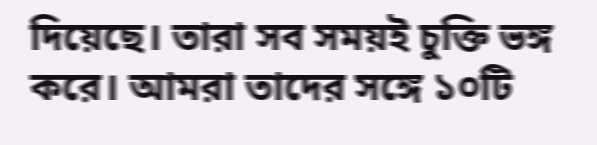দিয়েছে। তারা সব সময়ই চুক্তি ভঙ্গ করে। আমরা তাদের সঙ্গে ১০টি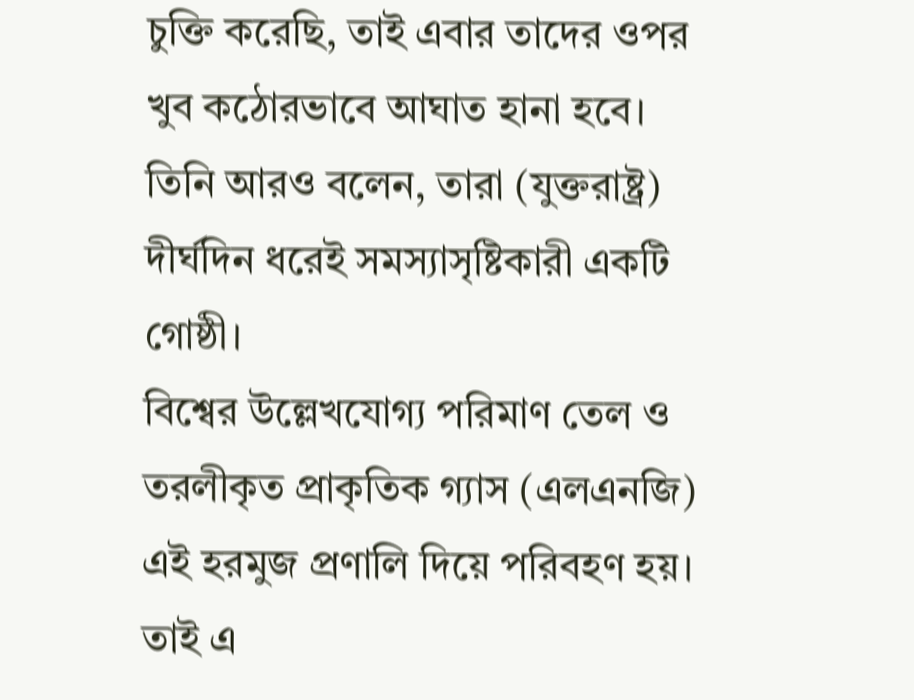চুক্তি করেছি, তাই এবার তাদের ওপর খুব কঠোরভাবে আঘাত হানা হবে।
তিনি আরও বলেন, তারা (যুক্তরাষ্ট্র) দীর্ঘদিন ধরেই সমস্যাসৃষ্টিকারী একটি গোষ্ঠী।
বিশ্বের উল্লেখযোগ্য পরিমাণ তেল ও তরলীকৃত প্রাকৃতিক গ্যাস (এলএনজি) এই হরমুজ প্রণালি দিয়ে পরিবহণ হয়। তাই এ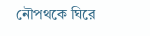নৌপথকে ঘিরে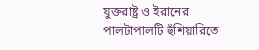যুক্তরাষ্ট্র ও ইরানের পালটাপালটি হুঁশিয়ারিতে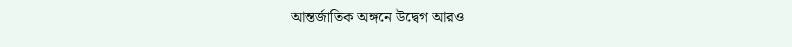আন্তর্জাতিক অঙ্গনে উদ্বেগ আরও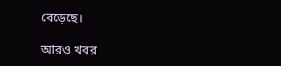বেড়েছে।

আরও খবর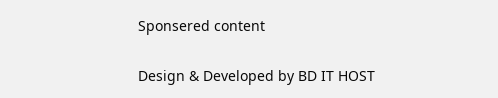Sponsered content

Design & Developed by BD IT HOST